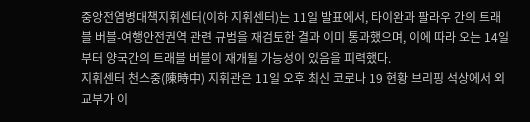중앙전염병대책지휘센터(이하 지휘센터)는 11일 발표에서, 타이완과 팔라우 간의 트래블 버블-여행안전권역 관련 규범을 재검토한 결과 이미 통과했으며, 이에 따라 오는 14일부터 양국간의 트래블 버블이 재개될 가능성이 있음을 피력했다.
지휘센터 천스중(陳時中) 지휘관은 11일 오후 최신 코로나 19 현황 브리핑 석상에서 외교부가 이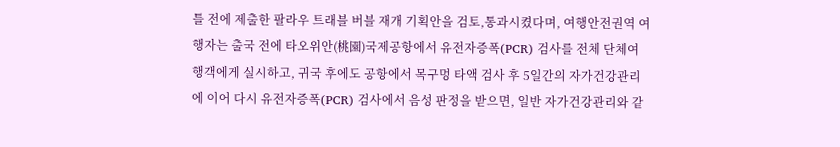틀 전에 제출한 팔라우 트래블 버블 재개 기획안을 검토,통과시켰다며, 여행안전권역 여행자는 출국 전에 타오위안(桃園)국제공항에서 유전자증폭(PCR) 검사를 전체 단체여행객에게 실시하고, 귀국 후에도 공항에서 목구멍 타액 검사 후 5일간의 자가건강관리에 이어 다시 유전자증폭(PCR) 검사에서 음성 판정을 받으면, 일반 자가건강관리와 같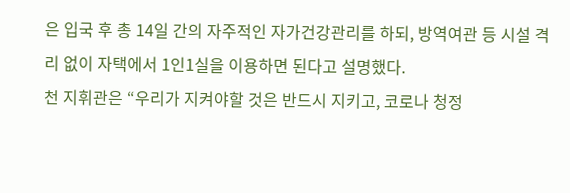은 입국 후 총 14일 간의 자주적인 자가건강관리를 하되, 방역여관 등 시설 격리 없이 자택에서 1인1실을 이용하면 된다고 설명했다.
천 지휘관은 “우리가 지켜야할 것은 반드시 지키고, 코로나 청정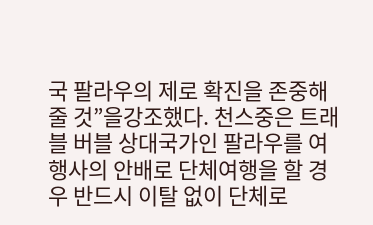국 팔라우의 제로 확진을 존중해 줄 것”을강조했다. 천스중은 트래블 버블 상대국가인 팔라우를 여행사의 안배로 단체여행을 할 경우 반드시 이탈 없이 단체로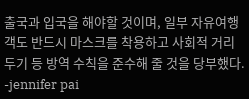출국과 입국을 해야할 것이며, 일부 자유여행객도 반드시 마스크를 착용하고 사회적 거리두기 등 방역 수칙을 준수해 줄 것을 당부했다. -jennifer pai